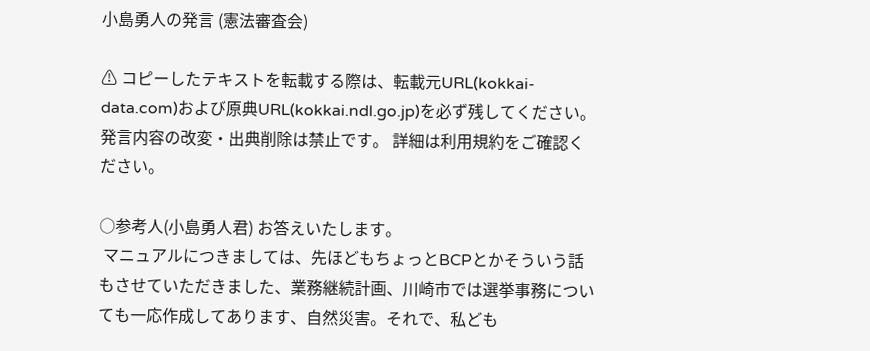小島勇人の発言 (憲法審査会)

⚠ コピーしたテキストを転載する際は、転載元URL(kokkai-data.com)および原典URL(kokkai.ndl.go.jp)を必ず残してください。発言内容の改変・出典削除は禁止です。 詳細は利用規約をご確認ください。

○参考人(小島勇人君) お答えいたします。
 マニュアルにつきましては、先ほどもちょっとBCPとかそういう話もさせていただきました、業務継続計画、川崎市では選挙事務についても一応作成してあります、自然災害。それで、私ども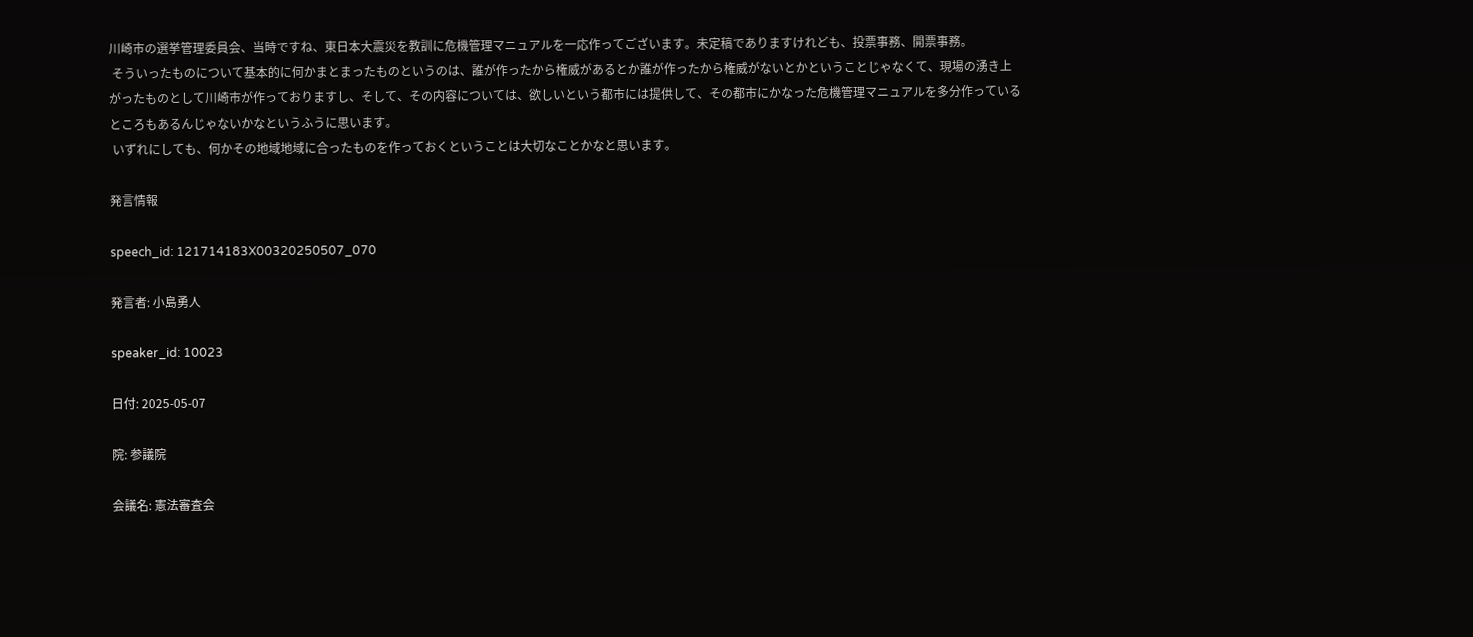川崎市の選挙管理委員会、当時ですね、東日本大震災を教訓に危機管理マニュアルを一応作ってございます。未定稿でありますけれども、投票事務、開票事務。
 そういったものについて基本的に何かまとまったものというのは、誰が作ったから権威があるとか誰が作ったから権威がないとかということじゃなくて、現場の湧き上がったものとして川崎市が作っておりますし、そして、その内容については、欲しいという都市には提供して、その都市にかなった危機管理マニュアルを多分作っているところもあるんじゃないかなというふうに思います。
 いずれにしても、何かその地域地域に合ったものを作っておくということは大切なことかなと思います。

発言情報

speech_id: 121714183X00320250507_070

発言者: 小島勇人

speaker_id: 10023

日付: 2025-05-07

院: 参議院

会議名: 憲法審査会